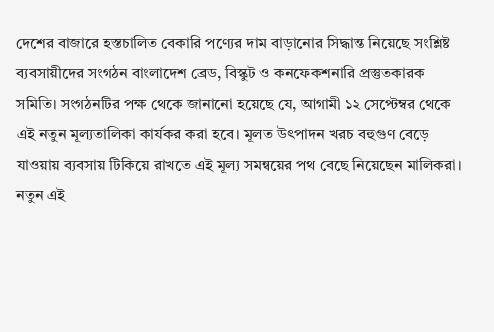দেশের বাজারে হস্তচালিত বেকারি পণ্যের দাম বাড়ানোর সিদ্ধান্ত নিয়েছে সংশ্লিষ্ট ব্যবসায়ীদের সংগঠন বাংলাদেশ ব্রেড, বিস্কুট ও কনফেকশনারি প্রস্তুতকারক সমিতি। সংগঠনটির পক্ষ থেকে জানানো হয়েছে যে, আগামী ১২ সেপ্টেম্বর থেকে এই নতুন মূল্যতালিকা কার্যকর করা হবে। মূলত উৎপাদন খরচ বহুগুণ বেড়ে যাওয়ায় ব্যবসায় টিকিয়ে রাখতে এই মূল্য সমন্বয়ের পথ বেছে নিয়েছেন মালিকরা।
নতুন এই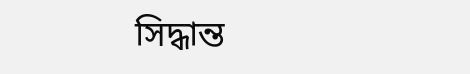সিদ্ধান্ত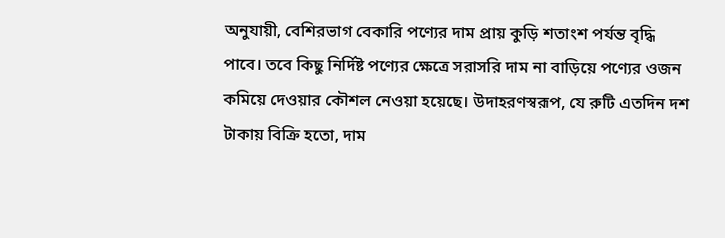অনুযায়ী, বেশিরভাগ বেকারি পণ্যের দাম প্রায় কুড়ি শতাংশ পর্যন্ত বৃদ্ধি পাবে। তবে কিছু নির্দিষ্ট পণ্যের ক্ষেত্রে সরাসরি দাম না বাড়িয়ে পণ্যের ওজন কমিয়ে দেওয়ার কৌশল নেওয়া হয়েছে। উদাহরণস্বরূপ, যে রুটি এতদিন দশ টাকায় বিক্রি হতো, দাম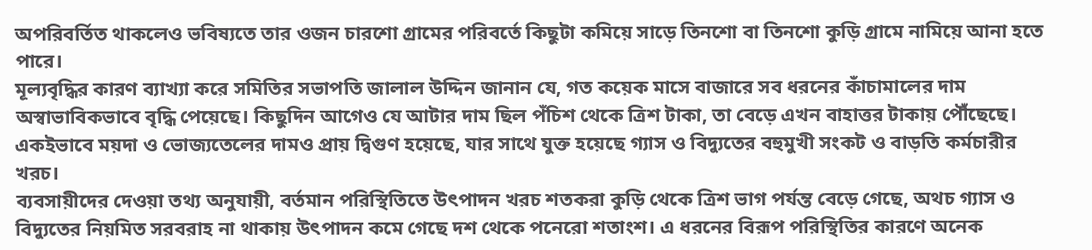অপরিবর্তিত থাকলেও ভবিষ্যতে তার ওজন চারশো গ্রামের পরিবর্তে কিছুটা কমিয়ে সাড়ে তিনশো বা তিনশো কুড়ি গ্রামে নামিয়ে আনা হতে পারে।
মূল্যবৃদ্ধির কারণ ব্যাখ্যা করে সমিতির সভাপতি জালাল উদ্দিন জানান যে, গত কয়েক মাসে বাজারে সব ধরনের কাঁচামালের দাম অস্বাভাবিকভাবে বৃদ্ধি পেয়েছে। কিছুদিন আগেও যে আটার দাম ছিল পঁচিশ থেকে ত্রিশ টাকা, তা বেড়ে এখন বাহাত্তর টাকায় পৌঁছেছে। একইভাবে ময়দা ও ভোজ্যতেলের দামও প্রায় দ্বিগুণ হয়েছে, যার সাথে যুক্ত হয়েছে গ্যাস ও বিদ্যুতের বহুমুখী সংকট ও বাড়তি কর্মচারীর খরচ।
ব্যবসায়ীদের দেওয়া তথ্য অনুযায়ী, বর্তমান পরিস্থিতিতে উৎপাদন খরচ শতকরা কুড়ি থেকে ত্রিশ ভাগ পর্যন্ত বেড়ে গেছে, অথচ গ্যাস ও বিদ্যুতের নিয়মিত সরবরাহ না থাকায় উৎপাদন কমে গেছে দশ থেকে পনেরো শতাংশ। এ ধরনের বিরূপ পরিস্থিতির কারণে অনেক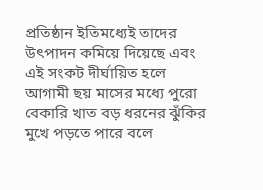প্রতিষ্ঠান ইতিমধ্যেই তাদের উৎপাদন কমিয়ে দিয়েছে এবং এই সংকট দীর্ঘায়িত হলে আগামী ছয় মাসের মধ্যে পুরো বেকারি খাত বড় ধরনের ঝুঁকির মুখে পড়তে পারে বলে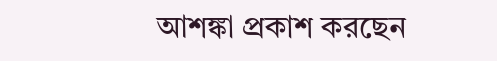আশঙ্কা প্রকাশ করছেন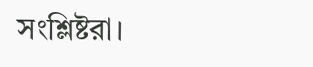সংশ্লিষ্টরা।